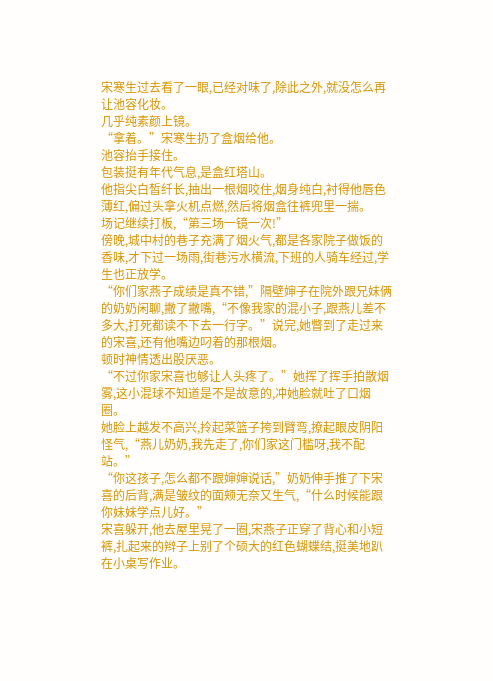宋寒生过去看了一眼,已经对味了,除此之外,就没怎么再让池容化妆。
几乎纯素颜上镜。
“拿着。”宋寒生扔了盒烟给他。
池容抬手接住。
包装挺有年代气息,是盒红塔山。
他指尖白皙纤长,抽出一根烟咬住,烟身纯白,衬得他唇色薄红,偏过头拿火机点燃,然后将烟盒往裤兜里一揣。
场记继续打板,“第三场一镜一次!”
傍晚,城中村的巷子充满了烟火气,都是各家院子做饭的香味,才下过一场雨,街巷污水横流,下班的人骑车经过,学生也正放学。
“你们家燕子成绩是真不错,”隔壁婶子在院外跟兄妹俩的奶奶闲聊,撇了撇嘴,“不像我家的混小子,跟燕儿差不多大,打死都读不下去一行字。”说完,她瞥到了走过来的宋喜,还有他嘴边叼着的那根烟。
顿时神情透出股厌恶。
“不过你家宋喜也够让人头疼了。”她挥了挥手拍散烟雾,这小混球不知道是不是故意的,冲她脸就吐了口烟圈。
她脸上越发不高兴,拎起菜篮子挎到臂弯,撩起眼皮阴阳怪气,“燕儿奶奶,我先走了,你们家这门槛呀,我不配站。”
“你这孩子,怎么都不跟婶婶说话,”奶奶伸手推了下宋喜的后背,满是皱纹的面颊无奈又生气,“什么时候能跟你妹妹学点儿好。”
宋喜躲开,他去屋里晃了一圈,宋燕子正穿了背心和小短裤,扎起来的辫子上别了个硕大的红色蝴蝶结,挺美地趴在小桌写作业。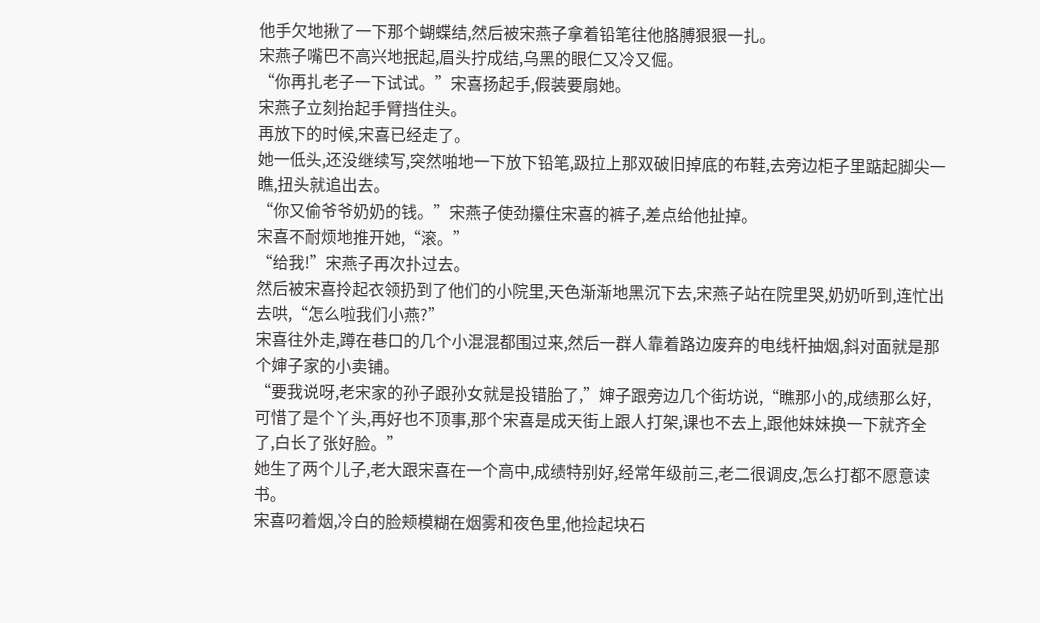他手欠地揪了一下那个蝴蝶结,然后被宋燕子拿着铅笔往他胳膊狠狠一扎。
宋燕子嘴巴不高兴地抿起,眉头拧成结,乌黑的眼仁又冷又倔。
“你再扎老子一下试试。”宋喜扬起手,假装要扇她。
宋燕子立刻抬起手臂挡住头。
再放下的时候,宋喜已经走了。
她一低头,还没继续写,突然啪地一下放下铅笔,趿拉上那双破旧掉底的布鞋,去旁边柜子里踮起脚尖一瞧,扭头就追出去。
“你又偷爷爷奶奶的钱。”宋燕子使劲攥住宋喜的裤子,差点给他扯掉。
宋喜不耐烦地推开她,“滚。”
“给我!”宋燕子再次扑过去。
然后被宋喜拎起衣领扔到了他们的小院里,天色渐渐地黑沉下去,宋燕子站在院里哭,奶奶听到,连忙出去哄,“怎么啦我们小燕?”
宋喜往外走,蹲在巷口的几个小混混都围过来,然后一群人靠着路边废弃的电线杆抽烟,斜对面就是那个婶子家的小卖铺。
“要我说呀,老宋家的孙子跟孙女就是投错胎了,”婶子跟旁边几个街坊说,“瞧那小的,成绩那么好,可惜了是个丫头,再好也不顶事,那个宋喜是成天街上跟人打架,课也不去上,跟他妹妹换一下就齐全了,白长了张好脸。”
她生了两个儿子,老大跟宋喜在一个高中,成绩特别好,经常年级前三,老二很调皮,怎么打都不愿意读书。
宋喜叼着烟,冷白的脸颊模糊在烟雾和夜色里,他捡起块石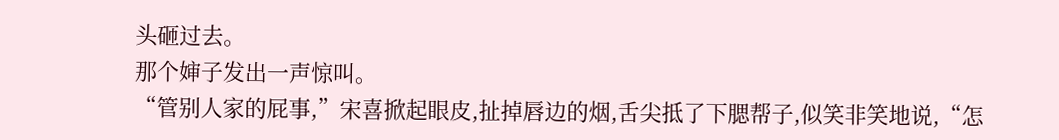头砸过去。
那个婶子发出一声惊叫。
“管别人家的屁事,”宋喜掀起眼皮,扯掉唇边的烟,舌尖抵了下腮帮子,似笑非笑地说,“怎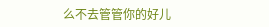么不去管管你的好儿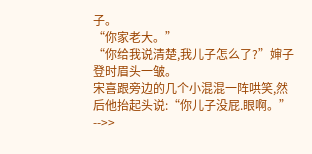子。
“你家老大。”
“你给我说清楚,我儿子怎么了?”婶子登时眉头一皱。
宋喜跟旁边的几个小混混一阵哄笑,然后他抬起头说:“你儿子没屁.眼啊。” -->>